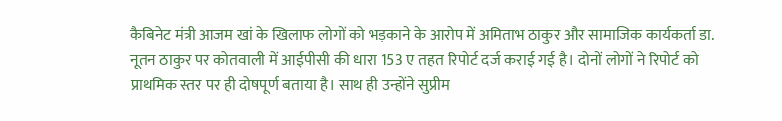कैबिनेट मंत्री आजम खां के खिलाफ लोगों को भड़काने के आरोप में अमिताभ ठाकुर और सामाजिक कार्यकर्ता डा. नूतन ठाकुर पर कोतवाली में आईपीसी की धारा 153 ए तहत रिपोर्ट दर्ज कराई गई है। दोनों लोगों ने रिपोर्ट को प्राथमिक स्तर पर ही दोषपूर्ण बताया है। साथ ही उन्होंने सुप्रीम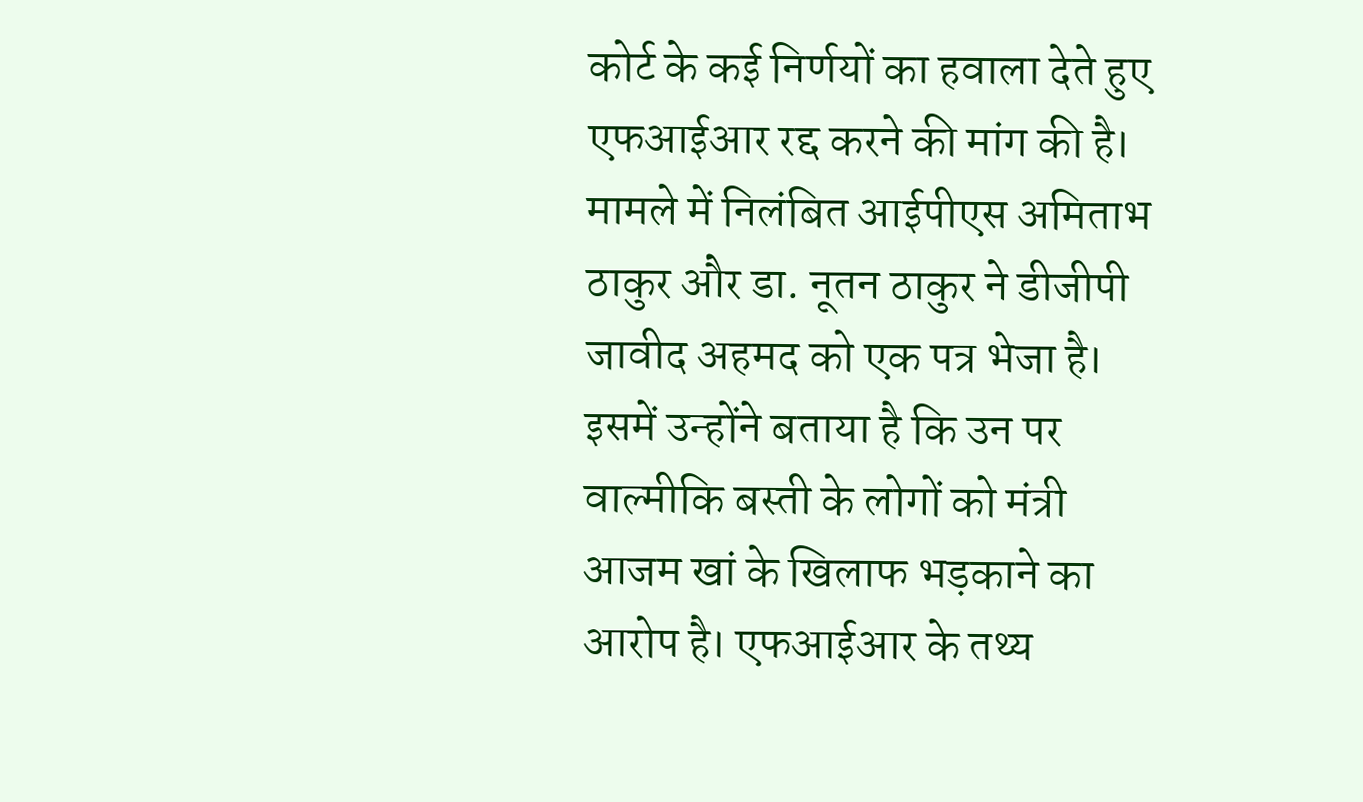कोर्ट के कई निर्णयों का हवाला देते हुए एफआईआर रद्द करने की मांग की है। मामले में निलंबित आईपीएस अमिताभ ठाकुर और डा. नूतन ठाकुर ने डीजीपी जावीद अहमद को एक पत्र भेजा है।
इसमें उन्होंने बताया है कि उन पर वाल्मीकि बस्ती के लोगों को मंत्री आजम खां के खिलाफ भड़काने का आरोप है। एफआईआर के तथ्य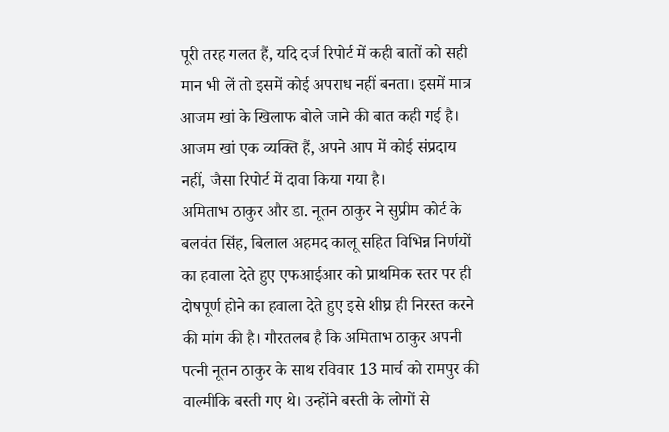पूरी तरह गलत हैं, यदि दर्ज रिपोर्ट में कही बातों को सही मान भी लें तो इसमें कोई अपराध नहीं बनता। इसमें मात्र आजम खां के खिलाफ बोले जाने की बात कही गई है। आजम खां एक व्यक्ति हैं, अपने आप में कोई संप्रदाय नहीं, जैसा रिपोर्ट में दावा किया गया है।
अमिताभ ठाकुर और डा. नूतन ठाकुर ने सुप्रीम कोर्ट के बलवंत सिंह, बिलाल अहमद कालू सहित विभिन्न निर्णयों का हवाला देते हुए एफआईआर को प्राथमिक स्तर पर ही दोषपूर्ण होने का हवाला देते हुए इसे शीघ्र ही निरस्त करने की मांग की है। गौरतलब है कि अमिताभ ठाकुर अपनी पत्नी नूतन ठाकुर के साथ रविवार 13 मार्च को रामपुर की वाल्मीकि बस्ती गए थे। उन्होंने बस्ती के लोगों से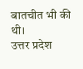बातचीत भी की थी।
उत्तर प्रदेश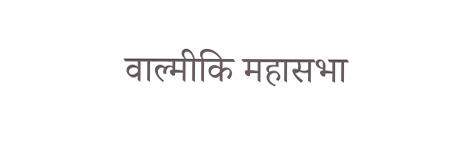वाल्मीकि महासभा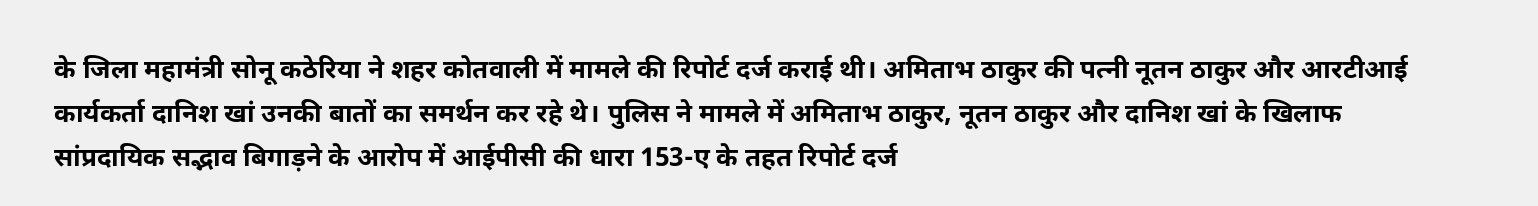के जिला महामंत्री सोनू कठेरिया ने शहर कोतवाली में मामले की रिपोर्ट दर्ज कराई थी। अमिताभ ठाकुर की पत्नी नूतन ठाकुर और आरटीआई कार्यकर्ता दानिश खां उनकी बातों का समर्थन कर रहे थे। पुलिस ने मामले में अमिताभ ठाकुर, नूतन ठाकुर और दानिश खां के खिलाफ सांप्रदायिक सद्भाव बिगाड़ने के आरोप में आईपीसी की धारा 153-ए के तहत रिपोर्ट दर्ज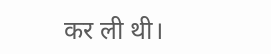कर ली थी।